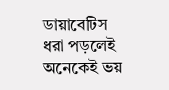ডায়াবেটিস ধরা পড়লেই অনেকেই ভয়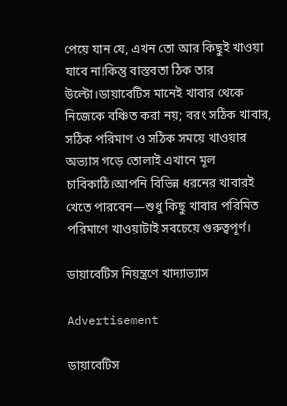পেয়ে যান যে, এখন তো আর কিছুই খাওয়া যাবে না!কিন্তু বাস্তবতা ঠিক তার উল্টো।ডায়াবেটিস মানেই খাবার থেকে নিজেকে বঞ্চিত করা নয়; বরং সঠিক খাবার, সঠিক পরিমাণ ও সঠিক সময়ে খাওয়ার অভ্যাস গড়ে তোলাই এখানে মূল চাবিকাঠি।আপনি বিভিন্ন ধরনের খাবারই খেতে পারবেন—শুধু কিছু খাবার পরিমিত পরিমাণে খাওয়াটাই সবচেয়ে গুরুত্বপূর্ণ।

ডায়াবেটিস নিয়ন্ত্রণে খাদ্যাভ্যাস

Advertisement

ডায়াবেটিস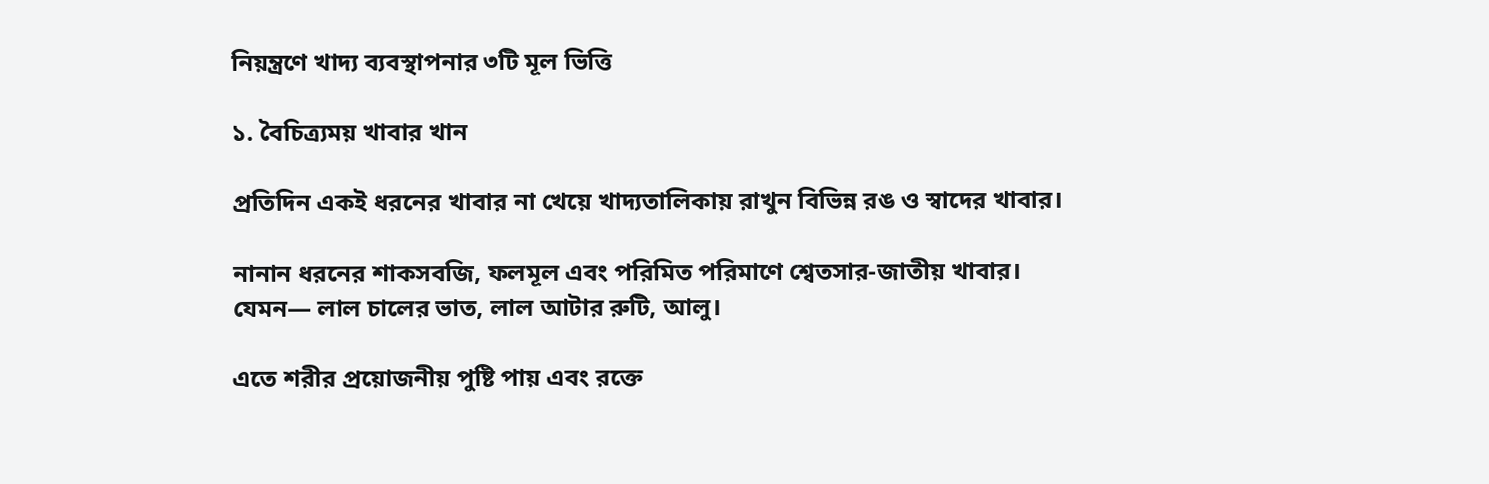নিয়ন্ত্রণে খাদ্য ব্যবস্থাপনার ৩টি মূল ভিত্তি

১. বৈচিত্র্যময় খাবার খান

প্রতিদিন একই ধরনের খাবার না খেয়ে খাদ্যতালিকায় রাখুন বিভিন্ন রঙ ও স্বাদের খাবার।

নানান ধরনের শাকসবজি, ফলমূল এবং পরিমিত পরিমাণে শ্বেতসার-জাতীয় খাবার। যেমন— লাল চালের ভাত, লাল আটার রুটি, আলু।

এতে শরীর প্রয়োজনীয় পুষ্টি পায় এবং রক্তে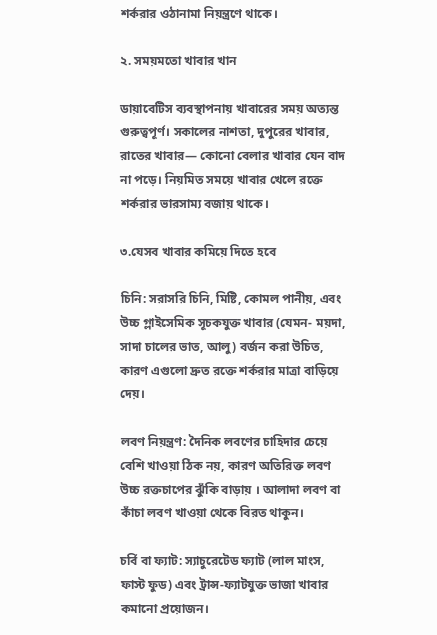শর্করার ওঠানামা নিয়ন্ত্রণে থাকে।

২. সময়মতো খাবার খান

ডায়াবেটিস ব্যবস্থাপনায় খাবারের সময় অত্যন্ত গুরুত্বপূর্ণ। সকালের নাশতা, দুপুরের খাবার, রাতের খাবার— কোনো বেলার খাবার যেন বাদ না পড়ে। নিয়মিত সময়ে খাবার খেলে রক্তে শর্করার ভারসাম্য বজায় থাকে।

৩.যেসব খাবার কমিয়ে দিতে হবে

চিনি: সরাসরি চিনি, মিষ্টি, কোমল পানীয়, এবং উচ্চ গ্লাইসেমিক সূচকযুক্ত খাবার (যেমন- ময়দা, সাদা চালের ভাত, আলু) বর্জন করা উচিত, কারণ এগুলো দ্রুত রক্তে শর্করার মাত্রা বাড়িয়ে দেয়।

লবণ নিয়ন্ত্রণ: দৈনিক লবণের চাহিদার চেয়ে বেশি খাওয়া ঠিক নয়, কারণ অতিরিক্ত লবণ উচ্চ রক্তচাপের ঝুঁকি বাড়ায় । আলাদা লবণ বা কাঁচা লবণ খাওয়া থেকে বিরত থাকুন।

চর্বি বা ফ্যাট: স্যাচুরেটেড ফ্যাট (লাল মাংস, ফাস্ট ফুড) এবং ট্রান্স-ফ্যাটযুক্ত ভাজা খাবার কমানো প্রয়োজন।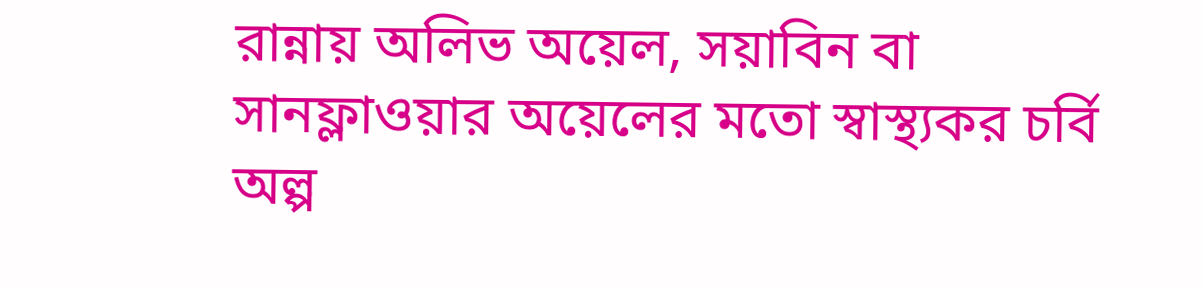রান্নায় অলিভ অয়েল, সয়াবিন বা সানফ্লাওয়ার অয়েলের মতো স্বাস্থ্যকর চর্বি অল্প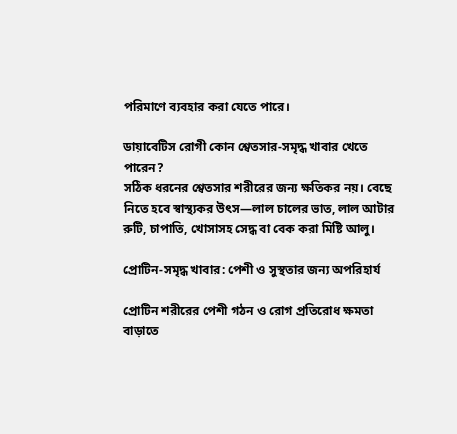পরিমাণে ব্যবহার করা যেতে পারে।

ডায়াবেটিস রোগী কোন শ্বেতসার-সমৃদ্ধ খাবার খেতে পারেন?
সঠিক ধরনের শ্বেতসার শরীরের জন্য ক্ষতিকর নয়। বেছে নিতে হবে স্বাস্থ্যকর উৎস—লাল চালের ভাত, লাল আটার রুটি, চাপাতি, খোসাসহ সেদ্ধ বা বেক করা মিষ্টি আলু।

প্রোটিন-সমৃদ্ধ খাবার: পেশী ও সুস্থতার জন্য অপরিহার্য

প্রোটিন শরীরের পেশী গঠন ও রোগ প্রতিরোধ ক্ষমতা বাড়াতে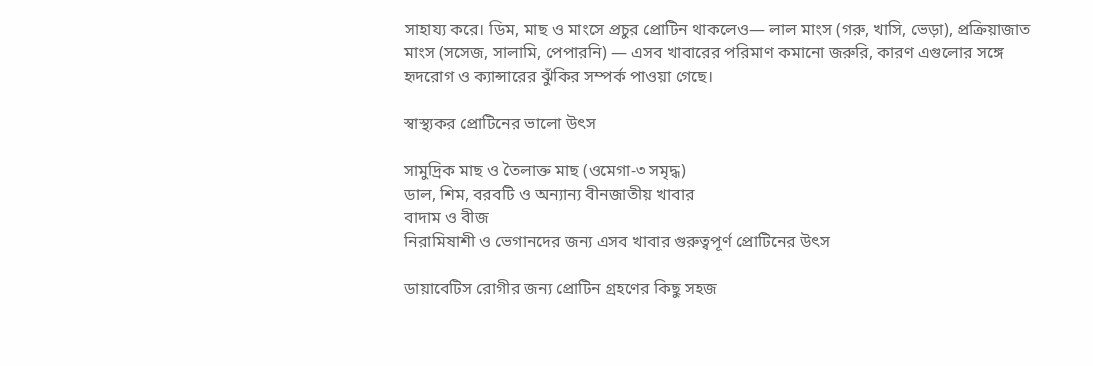সাহায্য করে। ডিম, মাছ ও মাংসে প্রচুর প্রোটিন থাকলেও— লাল মাংস (গরু, খাসি, ভেড়া), প্রক্রিয়াজাত মাংস (সসেজ, সালামি, পেপারনি) — এসব খাবারের পরিমাণ কমানো জরুরি, কারণ এগুলোর সঙ্গে হৃদরোগ ও ক্যান্সারের ঝুঁকির সম্পর্ক পাওয়া গেছে।

স্বাস্থ্যকর প্রোটিনের ভালো উৎস

সামুদ্রিক মাছ ও তৈলাক্ত মাছ (ওমেগা-৩ সমৃদ্ধ)
ডাল, শিম, বরবটি ও অন্যান্য বীনজাতীয় খাবার
বাদাম ও বীজ
নিরামিষাশী ও ভেগানদের জন্য এসব খাবার গুরুত্বপূর্ণ প্রোটিনের উৎস

ডায়াবেটিস রোগীর জন্য প্রোটিন গ্রহণের কিছু সহজ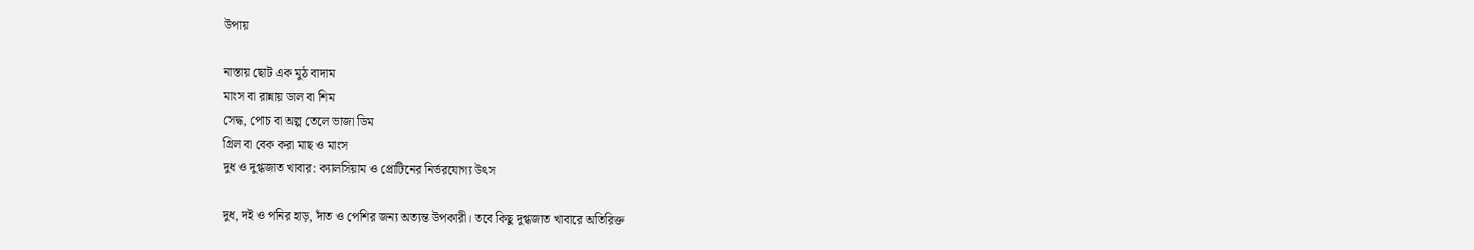উপায়

নাস্তায় ছোট এক মুঠ বাদাম
মাংস বা রান্নায় ডাল বা শিম
সেদ্ধ, পোচ বা অল্প তেলে ভাজা ডিম
গ্রিল বা বেক করা মাছ ও মাংস
দুধ ও দুগ্ধজাত খাবার: ক্যালসিয়াম ও প্রোটিনের নির্ভরযোগ্য উৎস

দুধ, দই ও পনির হাড়, দাঁত ও পেশির জন্য অত্যন্ত উপকারী। তবে কিছু দুগ্ধজাত খাবারে অতিরিক্ত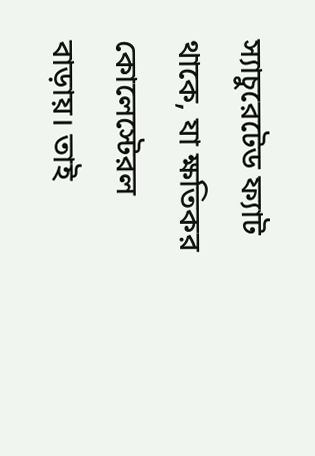স্যাচুরেটেড ফ্যাট থাকে, যা ক্ষতিকর কোলেস্টেরল বাড়ায়। তাই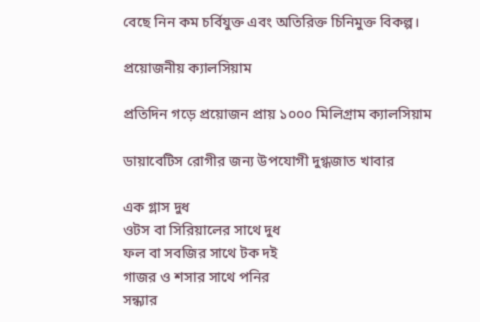বেছে নিন কম চর্বিযুক্ত এবং অতিরিক্ত চিনিমুক্ত বিকল্প।

প্রয়োজনীয় ক্যালসিয়াম

প্রতিদিন গড়ে প্রয়োজন প্রায় ১০০০ মিলিগ্রাম ক্যালসিয়াম

ডায়াবেটিস রোগীর জন্য উপযোগী দুগ্ধজাত খাবার

এক গ্লাস দুধ
ওটস বা সিরিয়ালের সাথে দুধ
ফল বা সবজির সাথে টক দই
গাজর ও শসার সাথে পনির
সন্ধ্যার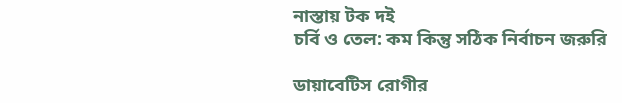নাস্তায় টক দই
চর্বি ও তেল: কম কিন্তু সঠিক নির্বাচন জরুরি

ডায়াবেটিস রোগীর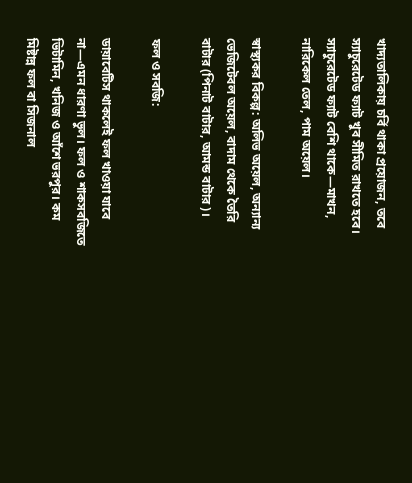খাদ্যতালিকায় চর্বি থাকা প্রয়োজন, তবে স্যাচুরেটেড ফ্যাট খুব সীমিত রাখতে হবে। স্যাচুরেটেড ফ্যাট বেশি থাকে—মাখন, নারিকেল তেল, পাম অয়েল।

স্বাস্থ্যকর বিকল্প: অলিভ অয়েল, অন্যান্য ভেজিটেবল অয়েল, বাদাম থেকে তৈরি বাটার (পিনাট বাটার, আমন্ড বাটার)।

ফল ও সবজি:

ডায়াবেটিস থাকলেই ফল খাওয়া যাবে না—এমন ধারণা ভুল। ফল ও শাকসবজিতে ভিটামিন, খনিজ ও আঁশে ভরপুর। কম মিষ্টান্ন ফল বা সিজনাল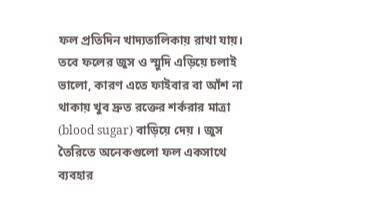ফল প্রতিদিন খাদ্যতালিকায় রাখা যায়। তবে ফলের জুস ও স্মুদি এড়িয়ে চলাই ভালো, কারণ এতে ফাইবার বা আঁশ না থাকায় খুব দ্রুত রক্তের শর্করার মাত্রা (blood sugar) বাড়িয়ে দেয় । জুস তৈরিতে অনেকগুলো ফল একসাথে ব্যবহার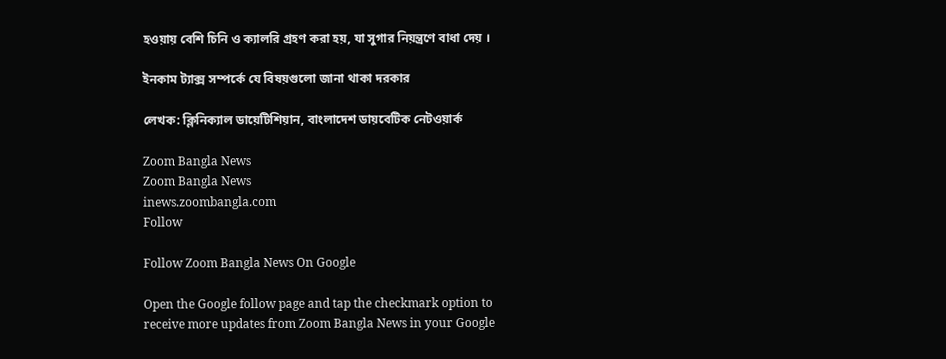হওয়ায় বেশি চিনি ও ক্যালরি গ্রহণ করা হয়, যা সুগার নিয়ন্ত্রণে বাধা দেয় ।

ইনকাম ট্যাক্স সম্পর্কে যে বিষয়গুলো জানা থাকা দরকার

লেখক: ক্লিনিক্যাল ডায়েটিশিয়ান, বাংলাদেশ ডায়বেটিক নেটওয়ার্ক

Zoom Bangla News
Zoom Bangla News
inews.zoombangla.com
Follow

Follow Zoom Bangla News On Google

Open the Google follow page and tap the checkmark option to receive more updates from Zoom Bangla News in your Google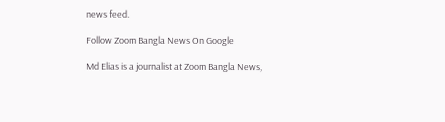news feed.

Follow Zoom Bangla News On Google

Md Elias is a journalist at Zoom Bangla News,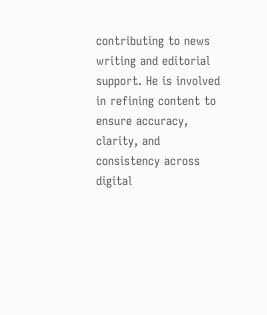contributing to news writing and editorial support. He is involved in refining content to ensure accuracy, clarity, and consistency across digital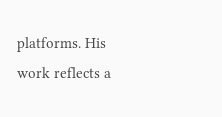platforms. His work reflects a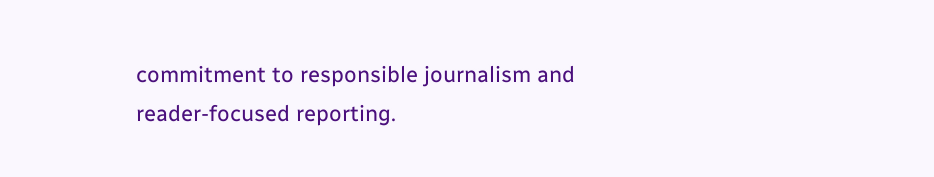commitment to responsible journalism and reader-focused reporting.